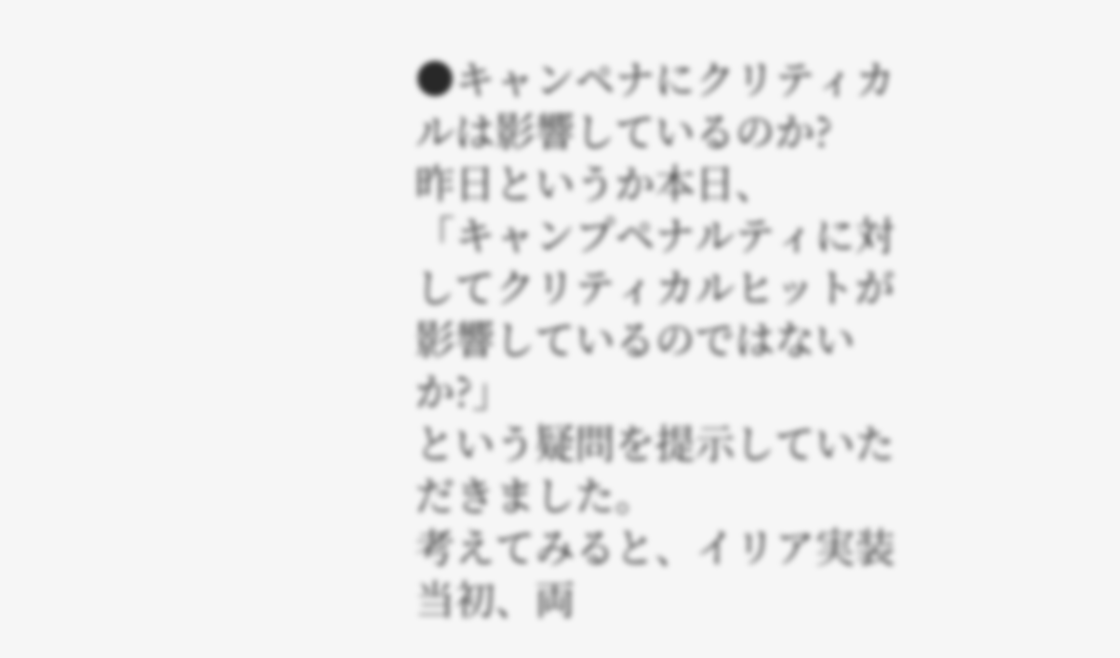●キャンペナにクリティカルは影響しているのか?
昨日というか本日、
「キャンプペナルティに対してクリティカルヒットが影響しているのではないか?」
という疑問を提示していただきました。
考えてみると、イリア実装当初、両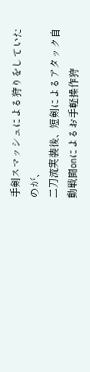手剣スマッシュによる狩りをしていたのが、
二刀流実装後、短剣によるアタック自動戦闘onによるお手軽操作狩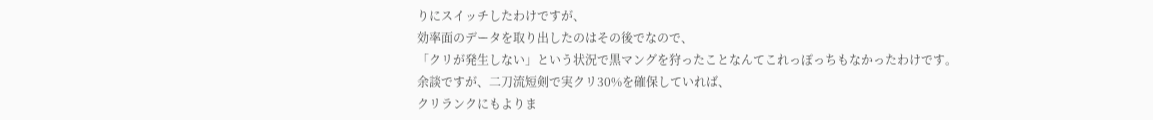りにスイッチしたわけですが、
効率面のデータを取り出したのはその後でなので、
「クリが発生しない」という状況で黒マングを狩ったことなんてこれっぽっちもなかったわけです。
余談ですが、二刀流短剣で実クリ30%を確保していれば、
クリランクにもよりま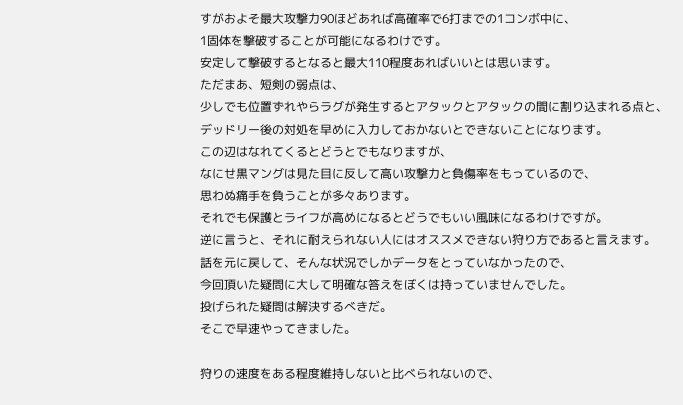すがおよそ最大攻撃力90ほどあれば高確率で6打までの1コンボ中に、
1固体を撃破することが可能になるわけです。
安定して撃破するとなると最大110程度あればいいとは思います。
ただまあ、短剣の弱点は、
少しでも位置ずれやらラグが発生するとアタックとアタックの間に割り込まれる点と、
デッドリー後の対処を早めに入力しておかないとできないことになります。
この辺はなれてくるとどうとでもなりますが、
なにせ黒マングは見た目に反して高い攻撃力と負傷率をもっているので、
思わぬ痛手を負うことが多々あります。
それでも保護とライフが高めになるとどうでもいい風味になるわけですが。
逆に言うと、それに耐えられない人にはオススメできない狩り方であると言えます。
話を元に戻して、そんな状況でしかデータをとっていなかったので、
今回頂いた疑問に大して明確な答えをぼくは持っていませんでした。
投げられた疑問は解決するべきだ。
そこで早速やってきました。

狩りの速度をある程度維持しないと比べられないので、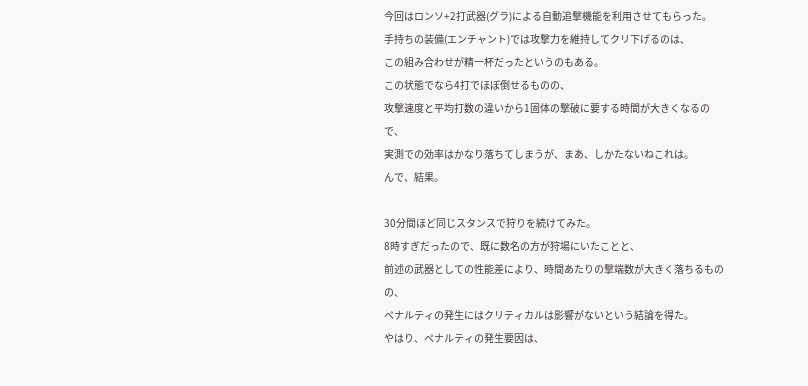今回はロンソ+2打武器(グラ)による自動追撃機能を利用させてもらった。
手持ちの装備(エンチャント)では攻撃力を維持してクリ下げるのは、
この組み合わせが精一杯だったというのもある。
この状態でなら4打でほぼ倒せるものの、
攻撃速度と平均打数の違いから1固体の撃破に要する時間が大きくなるので、
実測での効率はかなり落ちてしまうが、まあ、しかたないねこれは。
んで、結果。

30分間ほど同じスタンスで狩りを続けてみた。
8時すぎだったので、既に数名の方が狩場にいたことと、
前述の武器としての性能差により、時間あたりの撃端数が大きく落ちるものの、
ペナルティの発生にはクリティカルは影響がないという結論を得た。
やはり、ペナルティの発生要因は、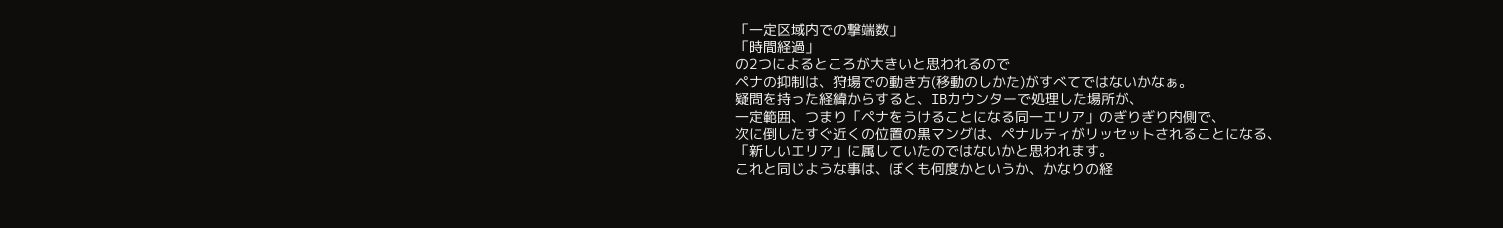「一定区域内での撃端数」
「時間経過」
の2つによるところが大きいと思われるので
ペナの抑制は、狩場での動き方(移動のしかた)がすべてではないかなぁ。
疑問を持った経緯からすると、IBカウンターで処理した場所が、
一定範囲、つまり「ペナをうけることになる同一エリア」のぎりぎり内側で、
次に倒したすぐ近くの位置の黒マングは、ペナルティがリッセットされることになる、
「新しいエリア」に属していたのではないかと思われます。
これと同じような事は、ぼくも何度かというか、かなりの経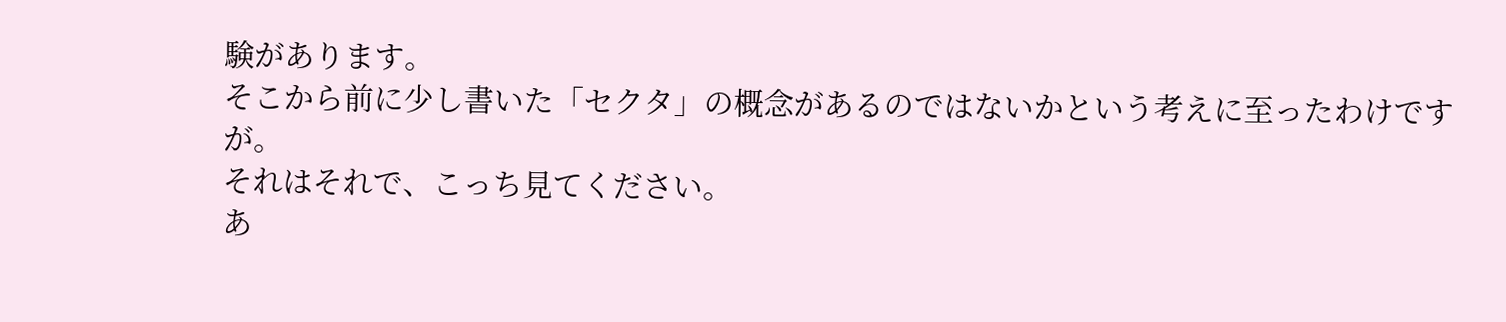験があります。
そこから前に少し書いた「セクタ」の概念があるのではないかという考えに至ったわけですが。
それはそれで、こっち見てください。
あ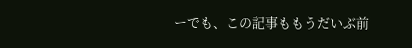ーでも、この記事ももうだいぶ前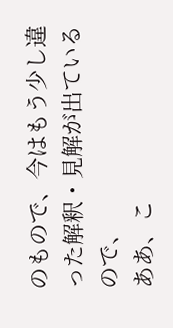のもので、今はもう少し違った解釈・見解が出ているので、
ああ、こ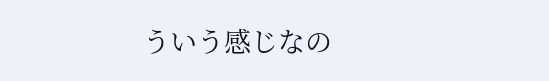ういう感じなの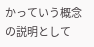かっていう概念の説明として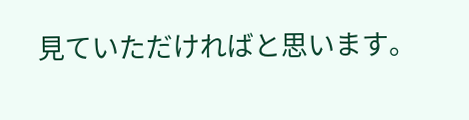見ていただければと思います。